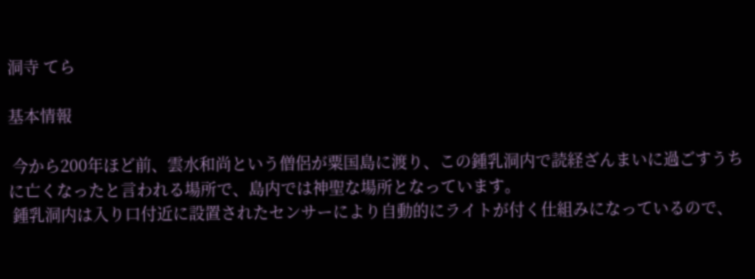洞寺 てら

基本情報

 今から200年ほど前、雲水和尚という僧侶が粟国島に渡り、この鍾乳洞内で読経ざんまいに過ごすうちに亡くなったと言われる場所で、島内では神聖な場所となっています。
 鍾乳洞内は入り口付近に設置されたセンサーにより自動的にライトが付く仕組みになっているので、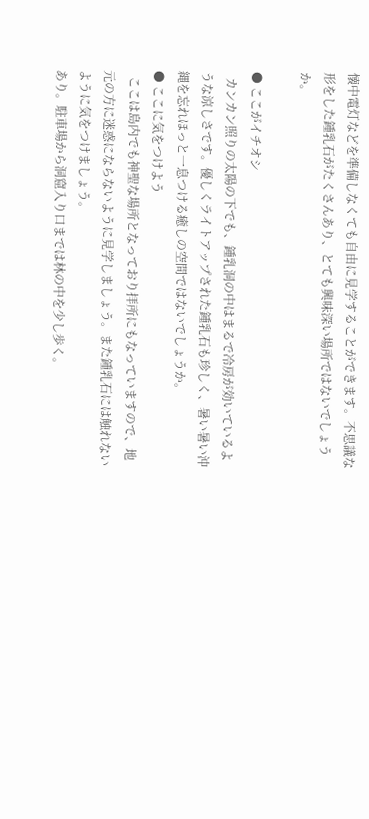懐中電灯などを準備しなくても自由に見学することができます。不思議な形をした鍾乳石がたくさんあり、とても興味深い場所ではないでしょうか。

● ここがイチオシ
  カンカン照りの太陽の下でも、鍾乳洞の中はまるで冷房が効いているような涼しさです。優しくライトアップされた鍾乳石も珍しく、暑い暑い沖縄を忘れほっと一息つける癒しの空間ではないでしょうか。
● ここに気をつけよう
  ここは島内でも神聖な場所となっており拝所にもなっていますので、地元の方に迷惑にならないように見学しましょう。また鍾乳石には触れないように気をつけましょう。
あり。駐車場から洞窟入り口までは林の中を少し歩く。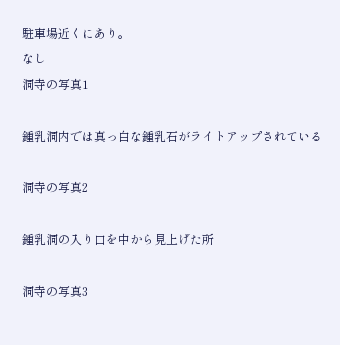駐車場近くにあり。
なし
洞寺の写真1

鍾乳洞内では真っ白な鍾乳石がライトアップされている

洞寺の写真2

鍾乳洞の入り口を中から見上げた所

洞寺の写真3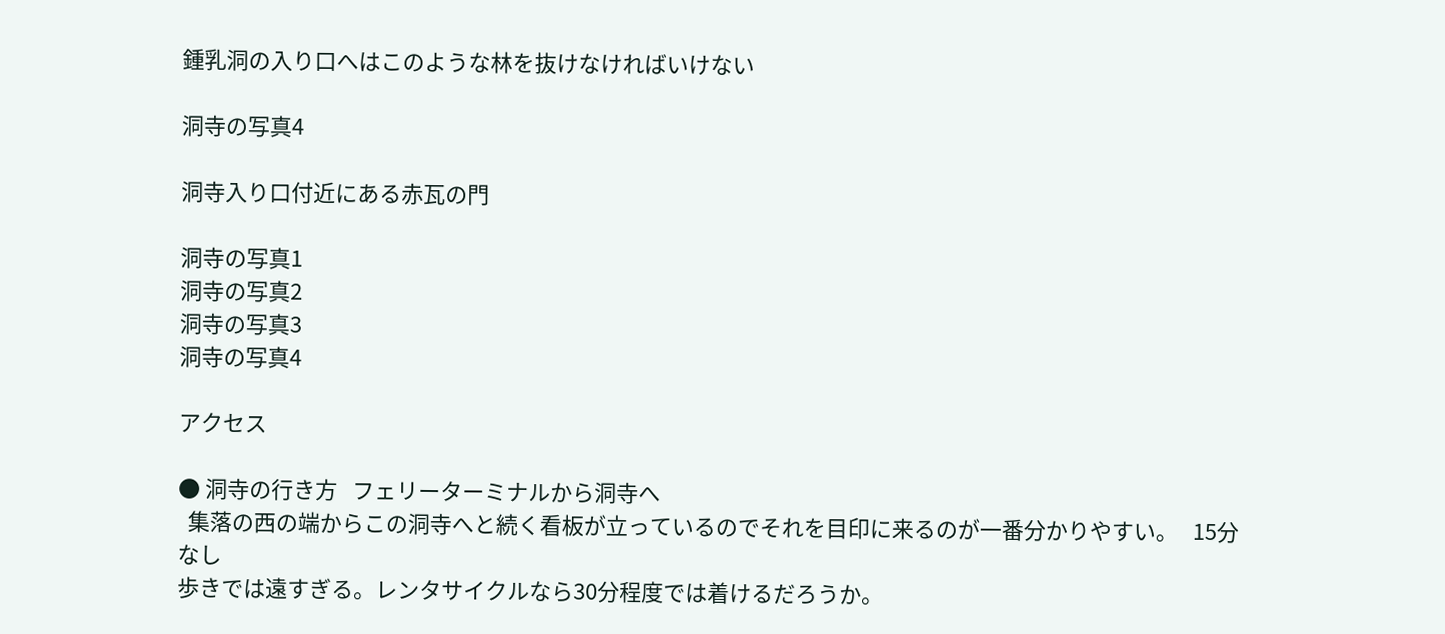鍾乳洞の入り口へはこのような林を抜けなければいけない

洞寺の写真4

洞寺入り口付近にある赤瓦の門

洞寺の写真1
洞寺の写真2
洞寺の写真3
洞寺の写真4

アクセス

● 洞寺の行き方   フェリーターミナルから洞寺へ
  集落の西の端からこの洞寺へと続く看板が立っているのでそれを目印に来るのが一番分かりやすい。   15分
なし
歩きでは遠すぎる。レンタサイクルなら30分程度では着けるだろうか。